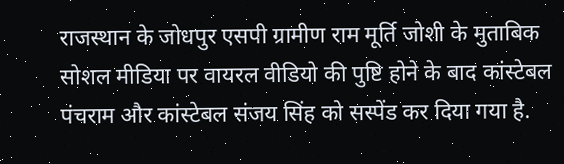राजस्थान के जोधपुर एसपी ग्रामीण राम मूर्ति जोशी के मुताबिक सोशल मीडिया पर वायरल वीडियो की पुष्टि होने के बाद कांस्टेबल पंचराम और कांस्टेबल संजय सिंह को सस्पेंड कर दिया गया है.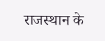राजस्थान के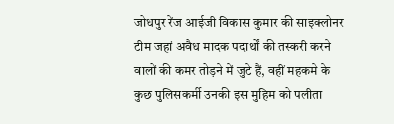जोधपुर रेंज आईजी विकास कुमार की साइक्लोनर टीम जहां अवैध मादक पदार्थों की तस्करी करने वालों की कमर तोड़ने में जुटे हैं, वहीं महकमे के कुछ पुलिसकर्मी उनकी इस मुहिम को पलीता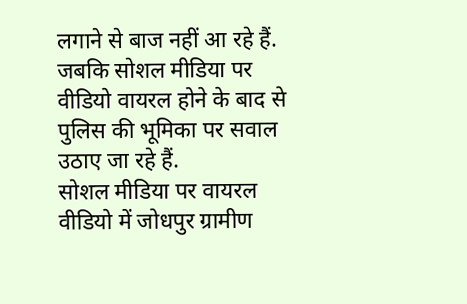लगाने से बाज नहीं आ रहे हैं. जबकि सोशल मीडिया पर वीडियो वायरल होने के बाद से पुलिस की भूमिका पर सवाल उठाए जा रहे हैं.
सोशल मीडिया पर वायरल वीडियो में जोधपुर ग्रामीण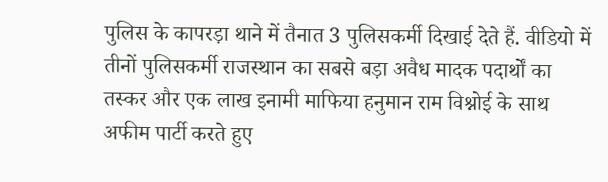पुलिस के कापरड़ा थाने में तैनात 3 पुलिसकर्मी दिखाई देते हैं. वीडियो में तीनों पुलिसकर्मी राजस्थान का सबसे बड़ा अवैध मादक पदार्थों का तस्कर और एक लाख इनामी माफिया हनुमान राम विश्नोई के साथ अफीम पार्टी करते हुए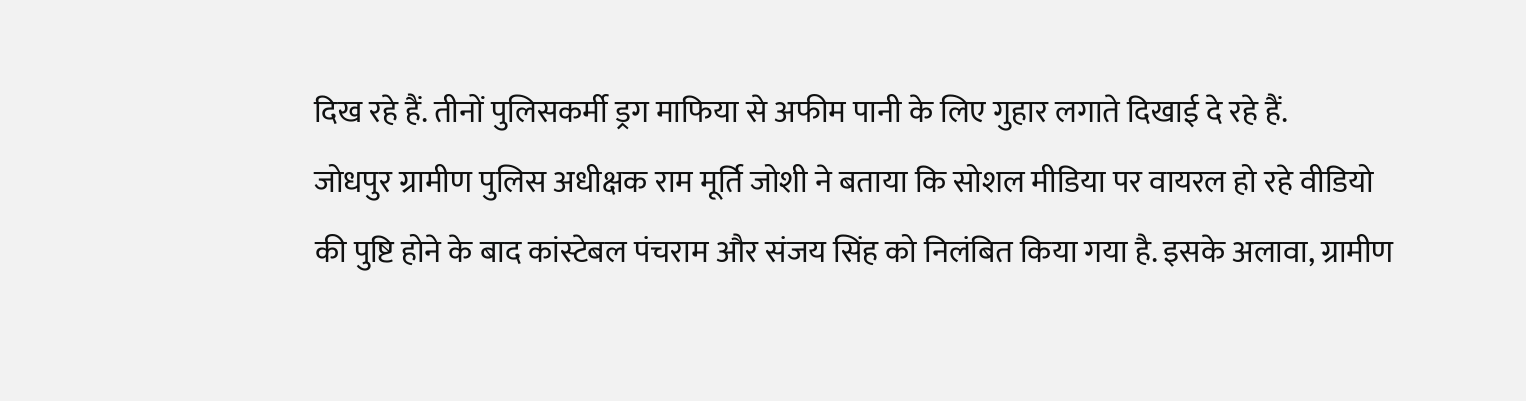दिख रहे हैं. तीनों पुलिसकर्मी ड्रग माफिया से अफीम पानी के लिए गुहार लगाते दिखाई दे रहे हैं.
जोधपुर ग्रामीण पुलिस अधीक्षक राम मूर्ति जोशी ने बताया कि सोशल मीडिया पर वायरल हो रहे वीडियो की पुष्टि होने के बाद कांस्टेबल पंचराम और संजय सिंह को निलंबित किया गया है. इसके अलावा, ग्रामीण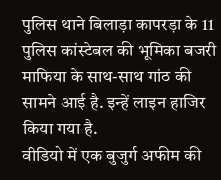पुलिस थाने बिलाड़ा कापरड़ा के 11 पुलिस कांस्टेबल की भूमिका बजरी माफिया के साथ-साथ गांठ की सामने आई है. इन्हें लाइन हाजिर किया गया है.
वीडियो में एक बुजुर्ग अफीम की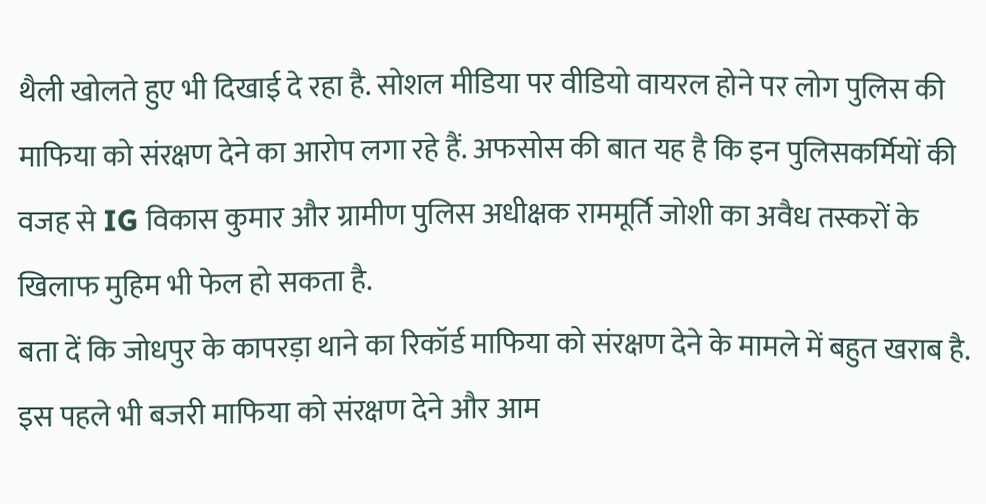थैली खोलते हुए भी दिखाई दे रहा है. सोशल मीडिया पर वीडियो वायरल होने पर लोग पुलिस की माफिया को संरक्षण देने का आरोप लगा रहे हैं. अफसोस की बात यह है कि इन पुलिसकर्मियों की वजह से IG विकास कुमार और ग्रामीण पुलिस अधीक्षक राममूर्ति जोशी का अवैध तस्करों के खिलाफ मुहिम भी फेल हो सकता है.
बता दें कि जोधपुर के कापरड़ा थाने का रिकॉर्ड माफिया को संरक्षण देने के मामले में बहुत खराब है. इस पहले भी बजरी माफिया को संरक्षण देने और आम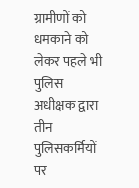ग्रामीणों को धमकाने को लेकर पहले भी पुलिस अधीक्षक द्वारा तीन पुलिसकर्मियों पर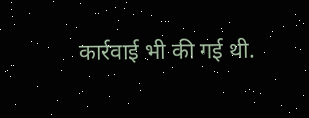कार्रवाई भी की गई थी.